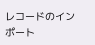レコードのインポート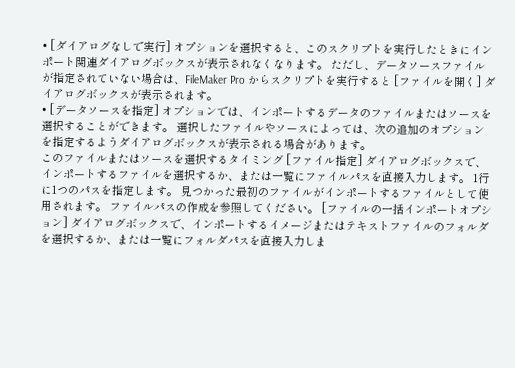• [ダイアログなしで実行] オプションを選択すると、このスクリプトを実行したときにインポート関連ダイアログボックスが表示されなくなります。 ただし、データソースファイルが指定されていない場合は、FileMaker Pro からスクリプトを実行すると [ファイルを開く] ダイアログボックスが表示されます。
• [データソースを指定] オプションでは、インポートするデータのファイルまたはソースを選択することができます。 選択したファイルやソースによっては、次の追加のオプションを指定するようダイアログボックスが表示される場合があります。
このファイルまたはソースを選択するタイミング [ファイル指定] ダイアログボックスで、インポートするファイルを選択するか、または一覧にファイルパスを直接入力します。 1行に1つのパスを指定します。 見つかった最初のファイルがインポートするファイルとして使用されます。 ファイルパスの作成を参照してください。 [ファイルの一括インポートオプション] ダイアログボックスで、インポートするイメージまたはテキストファイルのフォルダを選択するか、または一覧にフォルダパスを直接入力しま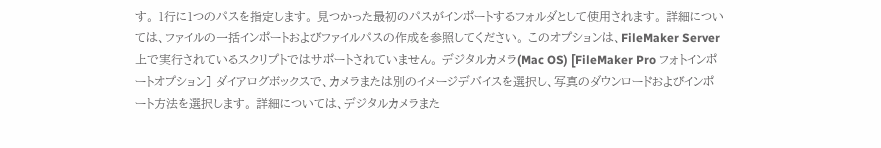す。 1行に1つのパスを指定します。 見つかった最初のパスがインポートするフォルダとして使用されます。 詳細については、ファイルの一括インポートおよびファイルパスの作成を参照してください。 このオプションは、FileMaker Server 上で実行されているスクリプトではサポートされていません。 デジタルカメラ(Mac OS) [FileMaker Pro フォトインポートオプション] ダイアログボックスで、カメラまたは別のイメージデバイスを選択し、写真のダウンロードおよびインポート方法を選択します。 詳細については、デジタルカメラまた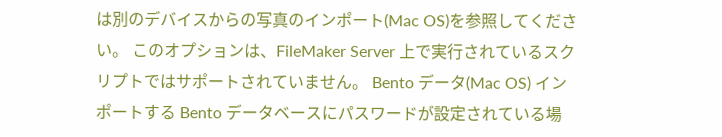は別のデバイスからの写真のインポート(Mac OS)を参照してください。 このオプションは、FileMaker Server 上で実行されているスクリプトではサポートされていません。 Bento データ(Mac OS) インポートする Bento データベースにパスワードが設定されている場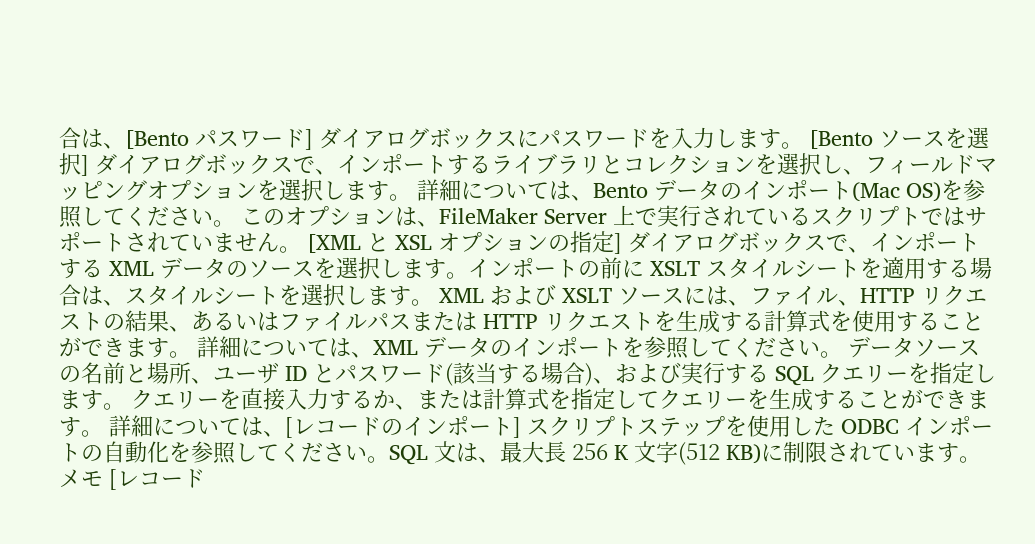合は、[Bento パスワード] ダイアログボックスにパスワードを入力します。 [Bento ソースを選択] ダイアログボックスで、インポートするライブラリとコレクションを選択し、フィールドマッピングオプションを選択します。 詳細については、Bento データのインポート(Mac OS)を参照してください。 このオプションは、FileMaker Server 上で実行されているスクリプトではサポートされていません。 [XML と XSL オプションの指定] ダイアログボックスで、インポートする XML データのソースを選択します。インポートの前に XSLT スタイルシートを適用する場合は、スタイルシートを選択します。 XML および XSLT ソースには、ファイル、HTTP リクエストの結果、あるいはファイルパスまたは HTTP リクエストを生成する計算式を使用することができます。 詳細については、XML データのインポートを参照してください。 データソースの名前と場所、ユーザ ID とパスワード(該当する場合)、および実行する SQL クエリーを指定します。 クエリーを直接入力するか、または計算式を指定してクエリーを生成することができます。 詳細については、[レコードのインポート] スクリプトステップを使用した ODBC インポートの自動化を参照してください。SQL 文は、最大長 256 K 文字(512 KB)に制限されています。メモ [レコード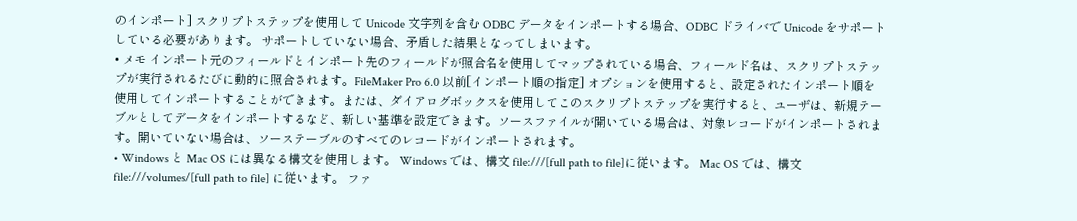のインポート] スクリプトステップを使用して Unicode 文字列を含む ODBC データをインポートする場合、ODBC ドライバで Unicode をサポートしている必要があります。 サポートしていない場合、矛盾した結果となってしまいます。
• メモ インポート元のフィールドとインポート先のフィールドが照合名を使用してマップされている場合、フィールド名は、スクリプトステップが実行されるたびに動的に照合されます。FileMaker Pro 6.0 以前[インポート順の指定] オプションを使用すると、設定されたインポート順を使用してインポートすることができます。または、ダイアログボックスを使用してこのスクリプトステップを実行すると、ユーザは、新規テーブルとしてデータをインポートするなど、新しい基準を設定できます。ソースファイルが開いている場合は、対象レコードがインポートされます。開いていない場合は、ソーステーブルのすべてのレコードがインポートされます。
• Windows と Mac OS には異なる構文を使用します。 Windows では、構文 file:///[full path to file]に従います。 Mac OS では、構文 file:///volumes/[full path to file] に従います。 ファ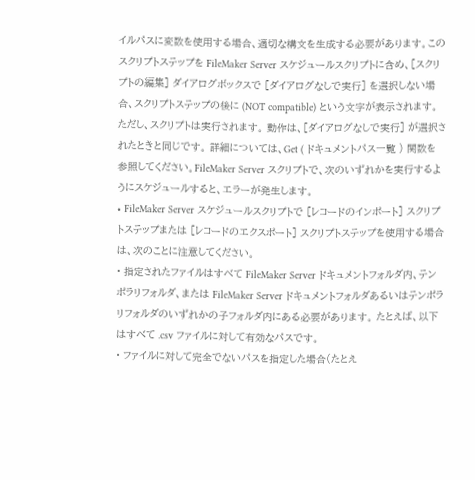イルパスに変数を使用する場合、適切な構文を生成する必要があります。このスクリプトステップを FileMaker Server スケジュールスクリプトに含め、[スクリプトの編集] ダイアログボックスで [ダイアログなしで実行] を選択しない場合、スクリプトステップの後に (NOT compatible) という文字が表示されます。 ただし、スクリプトは実行されます。 動作は、[ダイアログなしで実行] が選択されたときと同じです。 詳細については、Get ( ドキュメントパス一覧 ) 関数を参照してください。FileMaker Server スクリプトで、次のいずれかを実行するようにスケジュールすると、エラーが発生します。
• FileMaker Server スケジュールスクリプトで [レコードのインポート] スクリプトステップまたは [レコードのエクスポート] スクリプトステップを使用する場合は、次のことに注意してください。
• 指定されたファイルはすべて FileMaker Server ドキュメントフォルダ内、テンポラリフォルダ、または FileMaker Server ドキュメントフォルダあるいはテンポラリフォルダのいずれかの子フォルダ内にある必要があります。 たとえば、以下はすべて .csv ファイルに対して有効なパスです。
• ファイルに対して完全でないパスを指定した場合(たとえ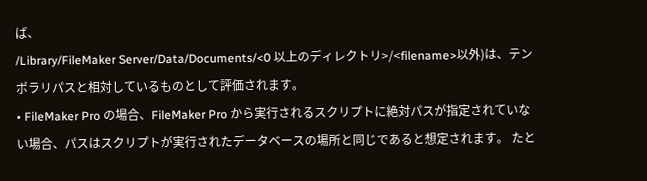ば、
/Library/FileMaker Server/Data/Documents/<0 以上のディレクトリ>/<filename>以外)は、テンポラリパスと相対しているものとして評価されます。
• FileMaker Pro の場合、FileMaker Pro から実行されるスクリプトに絶対パスが指定されていない場合、パスはスクリプトが実行されたデータベースの場所と同じであると想定されます。 たと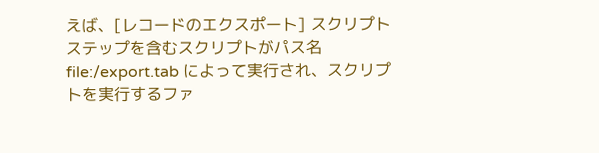えば、[レコードのエクスポート] スクリプトステップを含むスクリプトがパス名 file:/export.tab によって実行され、スクリプトを実行するファ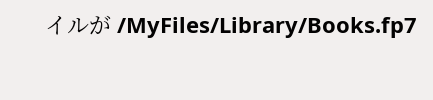イルが /MyFiles/Library/Books.fp7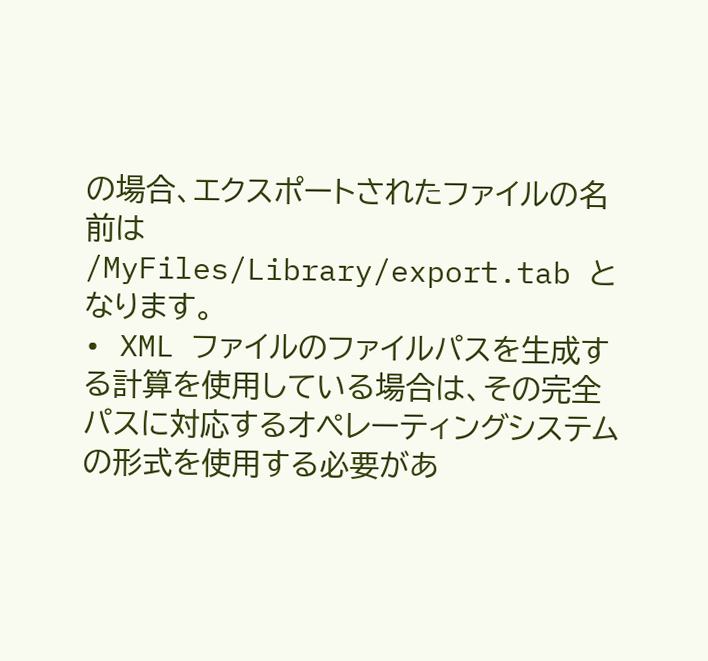の場合、エクスポートされたファイルの名前は /MyFiles/Library/export.tab となります。
• XML ファイルのファイルパスを生成する計算を使用している場合は、その完全パスに対応するオペレーティングシステムの形式を使用する必要があ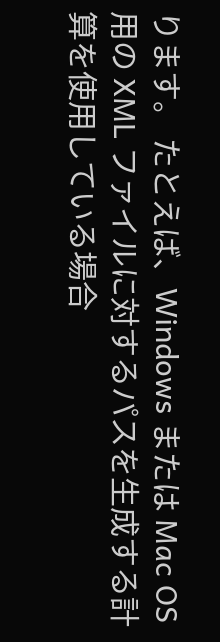ります。 たとえば、Windows または Mac OS 用の XML ファイルに対するパスを生成する計算を使用している場合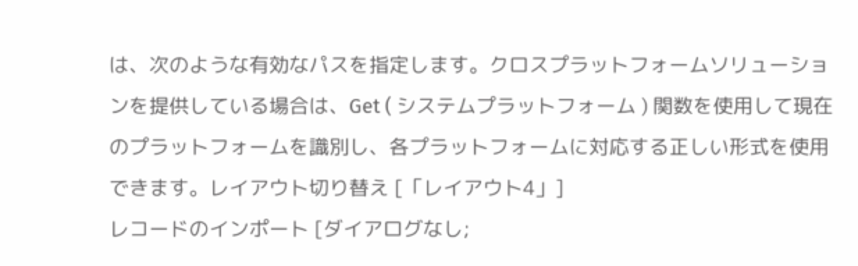は、次のような有効なパスを指定します。クロスプラットフォームソリューションを提供している場合は、Get ( システムプラットフォーム ) 関数を使用して現在のプラットフォームを識別し、各プラットフォームに対応する正しい形式を使用できます。レイアウト切り替え [「レイアウト4」]
レコードのインポート [ダイアログなし;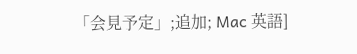「会見予定」;追加; Mac 英語]